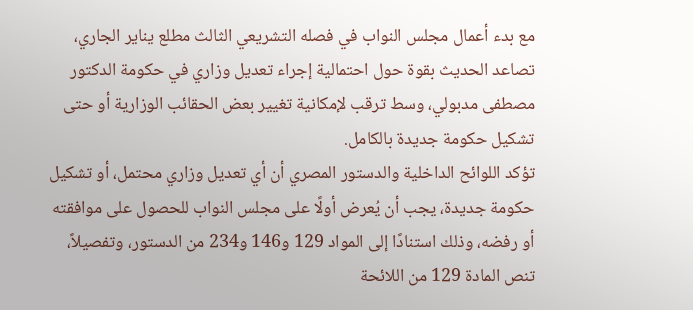مع بدء أعمال مجلس النواب في فصله التشريعي الثالث مطلع يناير الجاري، تصاعد الحديث بقوة حول احتمالية إجراء تعديل وزاري في حكومة الدكتور مصطفى مدبولي، وسط ترقب لإمكانية تغيير بعض الحقائب الوزارية أو حتى تشكيل حكومة جديدة بالكامل.
تؤكد اللوائح الداخلية والدستور المصري أن أي تعديل وزاري محتمل، أو تشكيل حكومة جديدة، يجب أن يُعرض أولًا على مجلس النواب للحصول على موافقته أو رفضه، وذلك استنادًا إلى المواد 129 و146 و234 من الدستور، وتفصيلاً، تنص المادة 129 من اللائحة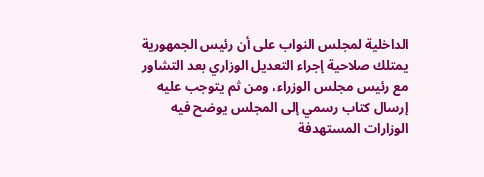الداخلية لمجلس النواب على أن رئيس الجمهورية يمتلك صلاحية إجراء التعديل الوزاري بعد التشاور مع رئيس مجلس الوزراء، ومن ثم يتوجب عليه إرسال كتاب رسمي إلى المجلس يوضح فيه الوزارات المستهدفة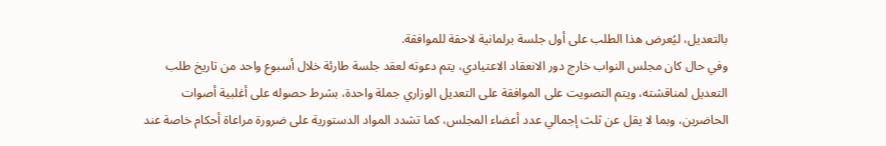بالتعديل، ليُعرض هذا الطلب على أول جلسة برلمانية لاحقة للموافقة.
وفي حال كان مجلس النواب خارج دور الانعقاد الاعتيادي، يتم دعوته لعقد جلسة طارئة خلال أسبوع واحد من تاريخ طلب التعديل لمناقشته، ويتم التصويت على الموافقة على التعديل الوزاري جملة واحدة، بشرط حصوله على أغلبية أصوات الحاضرين، وبما لا يقل عن ثلث إجمالي عدد أعضاء المجلس، كما تشدد المواد الدستورية على ضرورة مراعاة أحكام خاصة عند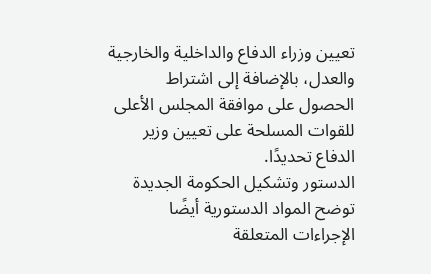تعيين وزراء الدفاع والداخلية والخارجية والعدل، بالإضافة إلى اشتراط الحصول على موافقة المجلس الأعلى للقوات المسلحة على تعيين وزير الدفاع تحديدًا.
الدستور وتشكيل الحكومة الجديدة
توضح المواد الدستورية أيضًا الإجراءات المتعلقة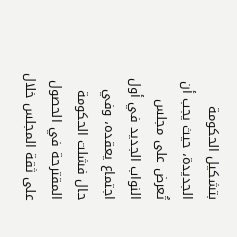بتشكيل الحكومة الجديدة، حيث يجب أن تُعرض على مجلس النواب الجديد في أول اجتماع يعقده، وفي حال فشلت الحكومة المقترحة في الحصول على ثقة المجلس خلال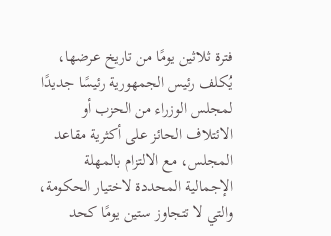فترة ثلاثين يومًا من تاريخ عرضها، يُكلف رئيس الجمهورية رئيسًا جديدًا لمجلس الوزراء من الحزب أو الائتلاف الحائز على أكثرية مقاعد المجلس، مع الالتزام بالمهلة الإجمالية المحددة لاختيار الحكومة، والتي لا تتجاوز ستين يومًا كحد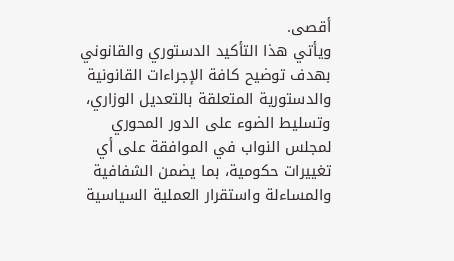أقصى.
ويأتي هذا التأكيد الدستوري والقانوني بهدف توضيح كافة الإجراءات القانونية والدستورية المتعلقة بالتعديل الوزاري، وتسليط الضوء على الدور المحوري لمجلس النواب في الموافقة على أي تغييرات حكومية، بما يضمن الشفافية والمساءلة واستقرار العملية السياسية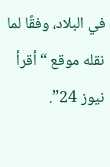في البلاد، وفقًا لما نقله موقع “أقرأ نيوز 24”.